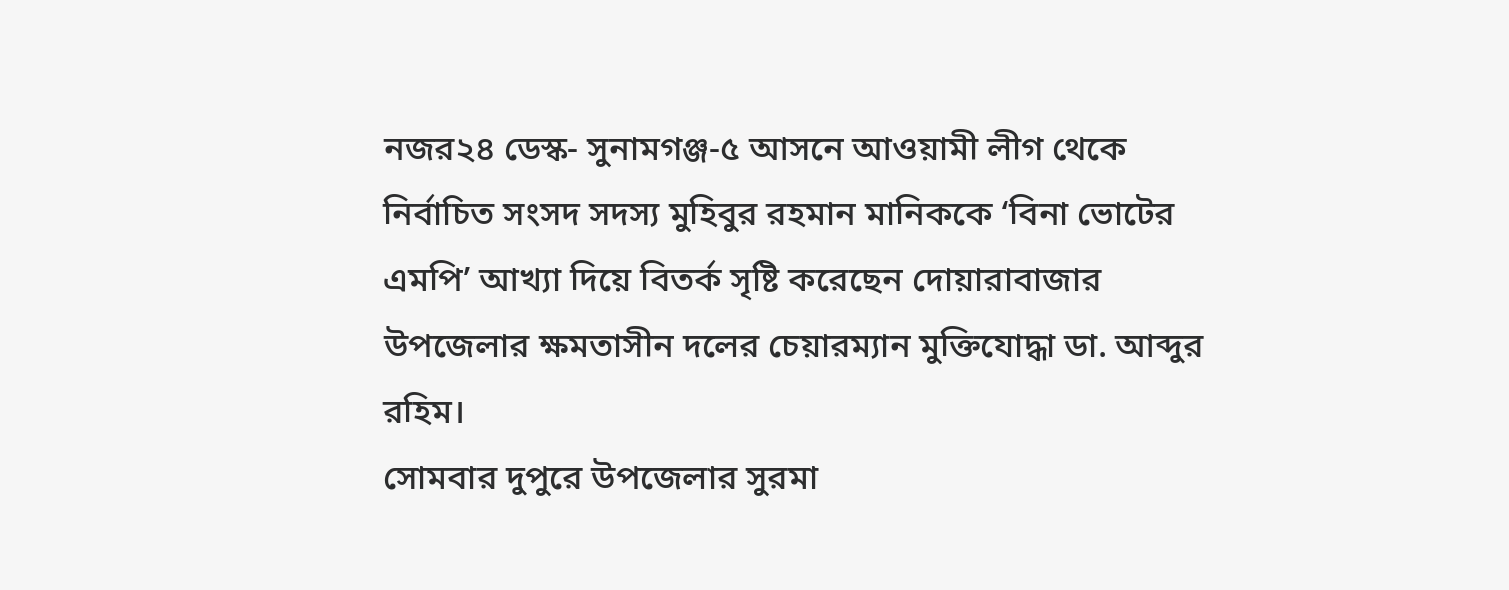নজর২৪ ডেস্ক- সুনামগঞ্জ-৫ আসনে আওয়ামী লীগ থেকে নির্বাচিত সংসদ সদস্য মুহিবুর রহমান মানিককে ‘বিনা ভোটের এমপি’ আখ্যা দিয়ে বিতর্ক সৃষ্টি করেছেন দোয়ারাবাজার উপজেলার ক্ষমতাসীন দলের চেয়ারম্যান মুক্তিযোদ্ধা ডা. আব্দুর রহিম।
সোমবার দুপুরে উপজেলার সুরমা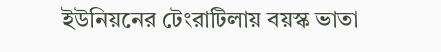ইউনিয়নের টেংরাটিলায় বয়স্ক ভাতা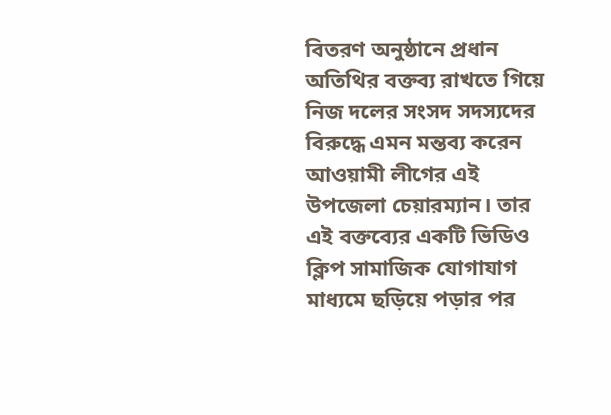বিতরণ অনুষ্ঠানে প্রধান অতিথির বক্তব্য রাখতে গিয়ে নিজ দলের সংসদ সদস্যদের বিরুদ্ধে এমন মন্তব্য করেন আওয়ামী লীগের এই উপজেলা চেয়ারম্যান। তার এই বক্তব্যের একটি ভিডিও ক্লিপ সামাজিক যোগাযাগ মাধ্যমে ছড়িয়ে পড়ার পর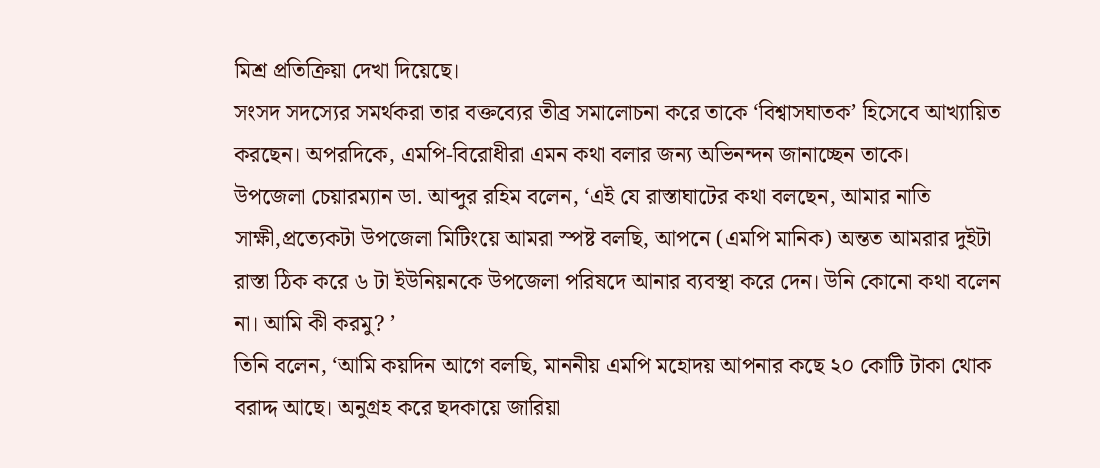মিশ্র প্রতিক্রিয়া দেখা দিয়েছে।
সংসদ সদস্যের সমর্থকরা তার বক্তব্যের তীব্র সমালোচনা করে তাকে ‘বিশ্বাসঘাতক’ হিসেবে আখ্যায়িত করছেন। অপরদিকে, এমপি-বিরোধীরা এমন কথা বলার জন্য অভিনন্দন জানাচ্ছেন তাকে।
উপজেলা চেয়ারম্যান ডা. আব্দুর রহিম বলেন, ‘এই যে রাস্তাঘাটের কথা বলছেন, আমার নাতি সাক্ষী,প্রত্যেকটা উপজেলা মিটিংয়ে আমরা স্পষ্ট বলছি, আপনে (এমপি মানিক) অন্তত আমরার দুইটা রাস্তা ঠিক করে ৬ টা ইউনিয়নকে উপজেলা পরিষদে আনার ব্যবস্থা করে দেন। উনি কোনো কথা বলেন না। আমি কী করমু? ’
তিনি বলেন, ‘আমি কয়দিন আগে বলছি, মাননীয় এমপি মহোদয় আপনার কছে ২০ কোটি টাকা থোক বরাদ্দ আছে। অনুগ্রহ করে ছদকায়ে জারিয়া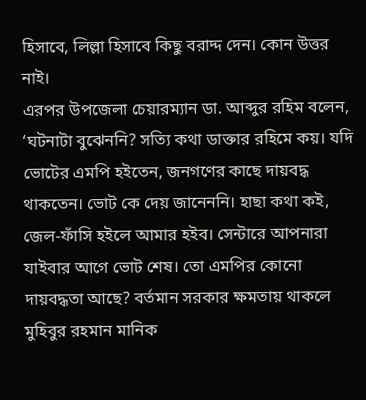হিসাবে, লিল্লা হিসাবে কিছু বরাদ্দ দেন। কোন উত্তর নাই।
এরপর উপজেলা চেয়ারম্যান ডা. আব্দুর রহিম বলেন, ‘ঘটনাটা বুঝেননি? সত্যি কথা ডাক্তার রহিমে কয়। যদি ভোটের এমপি হইতেন, জনগণের কাছে দায়বদ্ধ থাকতেন। ভোট কে দেয় জানেননি। হাছা কথা কই, জেল-ফাঁসি হইলে আমার হইব। সেন্টারে আপনারা যাইবার আগে ভোট শেষ। তো এমপির কোনো দায়বদ্ধতা আছে? বর্তমান সরকার ক্ষমতায় থাকলে মুহিবুর রহমান মানিক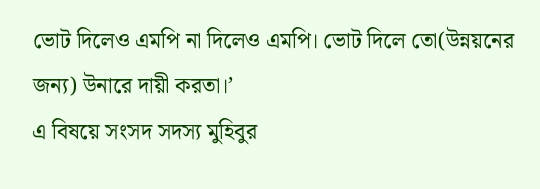ভোট দিলেও এমপি না দিলেও এমপি। ভোট দিলে তো(উন্নয়নের জন্য) উনারে দায়ী করতা।’
এ বিষয়ে সংসদ সদস্য মুহিবুর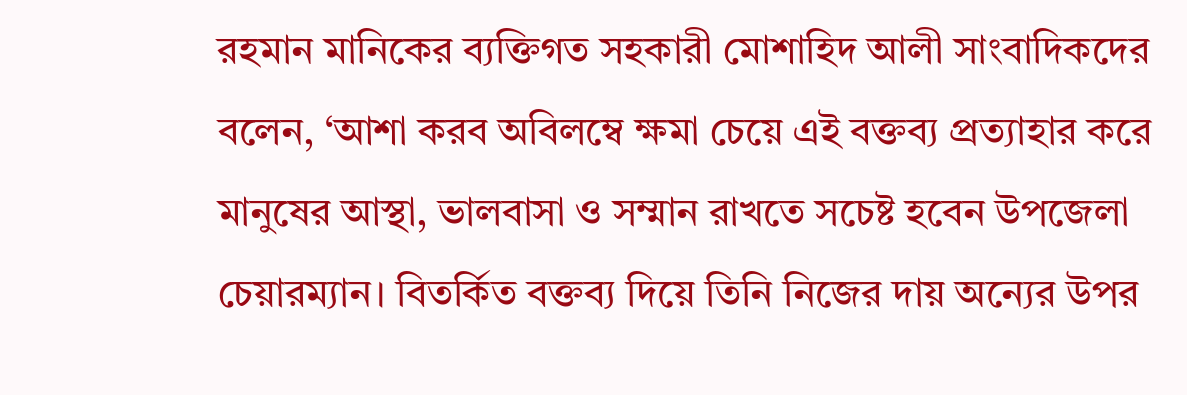রহমান মানিকের ব্যক্তিগত সহকারী মোশাহিদ আলী সাংবাদিকদের বলেন, ‘আশা করব অবিলম্বে ক্ষমা চেয়ে এই বক্তব্য প্রত্যাহার করে মানুষের আস্থা, ভালবাসা ও সম্মান রাখতে সচেষ্ট হবেন উপজেলা চেয়ারম্যান। বিতর্কিত বক্তব্য দিয়ে তিনি নিজের দায় অন্যের উপর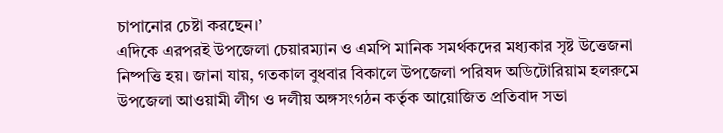চাপানোর চেষ্টা করছেন।’
এদিকে এরপরই উপজেলা চেয়ারম্যান ও এমপি মানিক সমর্থকদের মধ্যকার সৃষ্ট উত্তেজনা নিষ্পত্তি হয়। জানা যায়, গতকাল বুধবার বিকালে উপজেলা পরিষদ অডিটোরিয়াম হলরুমে উপজেলা আওয়ামী লীগ ও দলীয় অঙ্গসংগঠন কর্তৃক আয়োজিত প্রতিবাদ সভা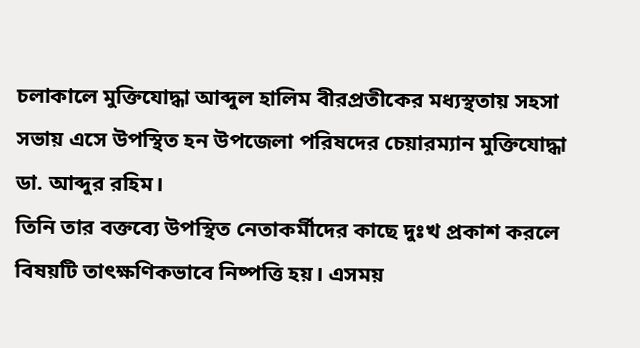চলাকালে মুক্তিযোদ্ধা আব্দুল হালিম বীরপ্রতীকের মধ্যস্থতায় সহসা সভায় এসে উপস্থিত হন উপজেলা পরিষদের চেয়ারম্যান মুক্তিযোদ্ধা ডা. আব্দুর রহিম।
তিনি তার বক্তব্যে উপস্থিত নেতাকর্মীদের কাছে দুঃখ প্রকাশ করলে বিষয়টি তাৎক্ষণিকভাবে নিষ্পত্তি হয়। এসময়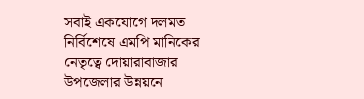সবাই একযোগে দলমত নির্বিশেষে এমপি মানিকের নেতৃত্বে দোয়ারাবাজার উপজেলার উন্নয়নে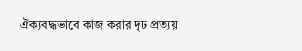ঐক্যবদ্ধভাবে কাজ করার দৃঢ প্রত্যয়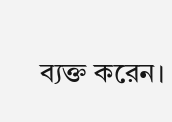ব্যক্ত করেন।